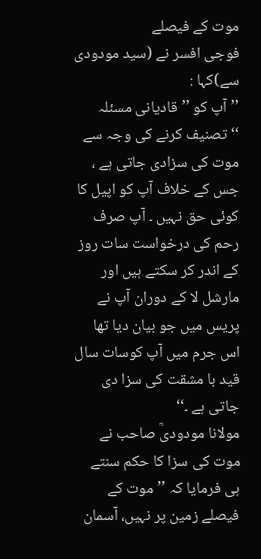موت کے فیصلے
فوجی افسر نے (سید مودودی سے)کہا :
’’آپ کو ’’قادیانی مسئلہ ‘‘تصنیف کرنے کی وجہ سے موت کی سزادی جاتی ہے ، جس کے خلاف آپ کو اپیل کا کوئی حق نہیں ۔ آپ صرف رحم کی درخواست سات روز کے اندر کر سکتے ہیں اور مارشل لا کے دوران آپ نے پریس میں جو بیان دیا تھا اس جرم میں آپ کوسات سال قید با مشقت کی سزا دی جاتی ہے ۔‘‘
مولانا مودودیؒ صاحب نے موت کی سزا کا حکم سنتے ہی فرمایا کہ ’’موت کے فیصلے زمین پر نہیں، آسمان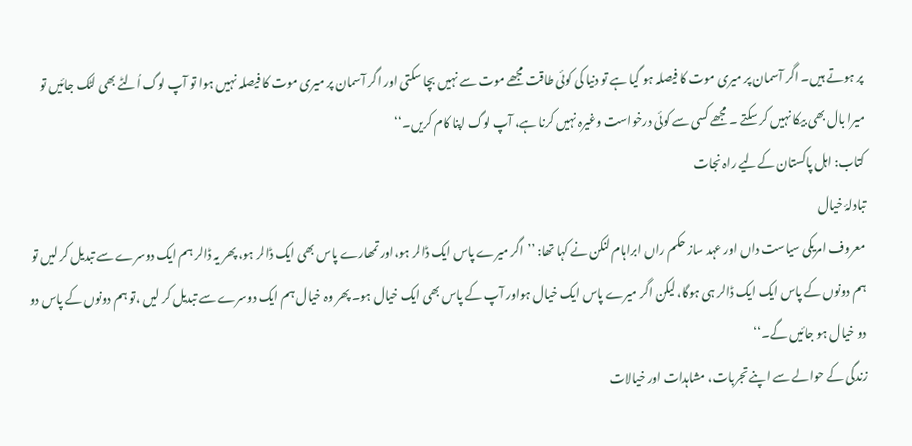پر ہوتے ہیں۔ اگر آسمان پر میری موت کا فیصلہ ہو گیا ہے تو دنیا کی کوئی طاقت مجھے موت سے نہیں بچا سکتی اور اگر آسمان پر میری موت کا فیصلہ نہیں ہوا تو آپ لوگ اُلٹے بھی لٹک جائیں تو میرا بال بھی بیکا نہیں کر سکتے ۔ مجھے کسی سے کوئی درخواست وغیرہ نہیں کرنا ہے، آپ لوگ اپنا کام کریں۔‘‘
کتاب: اہل پاکستان کےلیے راہ نجات
تبادلۂ خیال
معروف امریکی سیاست داں اور عہد ساز حکم راں ابراہام لنکن نے کہا تھا: ’’اگر میرے پاس ایک ڈالر ہو،اور تمھارے پاس بھی ایک ڈالر ہو، پھر یہ ڈالر ہم ایک دوسرے سے تبدیل کر لیں تو ہم دونوں کے پاس ایک ایک ڈالر ہی ہوگا، لیکن اگر میرے پاس ایک خیال ہواور آپ کے پاس بھی ایک خیال ہو۔ پھر وہ خیال ہم ایک دوسرے سے تبدیل کر لیں ،تو ہم دونوں کے پاس دو دو خیال ہو جائیں گے۔‘‘
زندگی کے حوالے سے اپنے تجربات، مشاہدات اور خیالات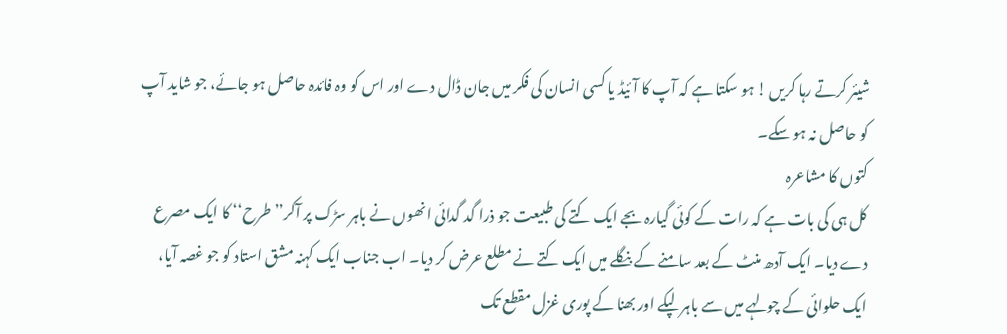شیئر کرتے رہا کریں ! ہو سکتا ہے کہ آپ کا آئیڈ یا کسی انسان کی فکر میں جان ڈال دے اور اس کو وہ فائدہ حاصل ہو جائے، جو شاید آپ کو حاصل نہ ہو سکے۔
کتوں کا مشاعرہ
کل ہی کی بات ہے کہ رات کے کوئی گیارہ بجے ایک کتے کی طبیعت جو ذرا گد گدائی انھوں نے باہر سڑک پر آکر’’ طرح‘‘ کا ایک مصرع دے دیا۔ ایک آدھ منٹ کے بعد سامنے کے بنگلے میں ایک کتے نے مطلع عرض کر دیا۔ اب جناب ایک کہنہ مشق استاد کو جو غصہ آیا، ایک حلوائی کے چولہے میں سے باہر لپکے اور بھنا کے پوری غزل مقطع تک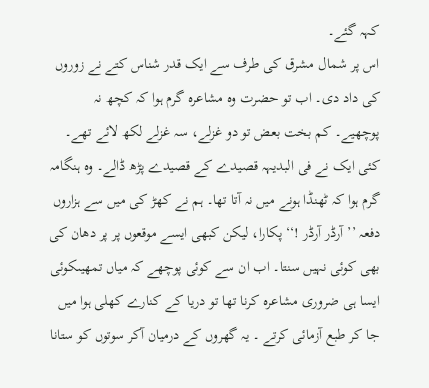کہہ گئے۔
اس پر شمال مشرق کی طرف سے ایک قدر شناس کتے نے زوروں کی داد دی۔ اب تو حضرت وہ مشاعرہ گرم ہوا کہ کچھ نہ پوچھیے۔ کم بخت بعض تو دو غزلے، سہ غزلے لکھ لائے تھے۔ کئی ایک نے فی البدیہہ قصیدے کے قصیدے پڑھ ڈالے۔ وہ ہنگامہ گرم ہوا کہ ٹھنڈا ہونے میں نہ آتا تھا۔ ہم نے کھڑ کی میں سے ہزاروں دفعہ ’’آرڈر آرڈر !‘‘ پکارا، لیکن کبھی ایسے موقعوں پر پر دھان کی بھی کوئی نہیں سنتا۔ اب ان سے کوئی پوچھے کہ میاں تمھیںکوئی ایسا ہی ضروری مشاعرہ کرنا تھا تو دریا کے کنارے کھلی ہوا میں جا کر طبع آزمائی کرتے ۔ یہ گھروں کے درمیان آکر سوتوں کو ستانا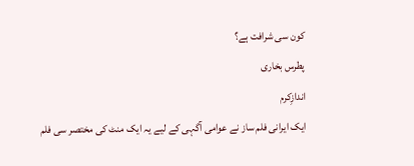کون سی شرافت ہے؟
پطرس بخاری
اندازِکرم
ایک ایرانی فلم ساز نے عوامی آگہی کے لیے یہ ایک منٹ کی مختصر سی فلم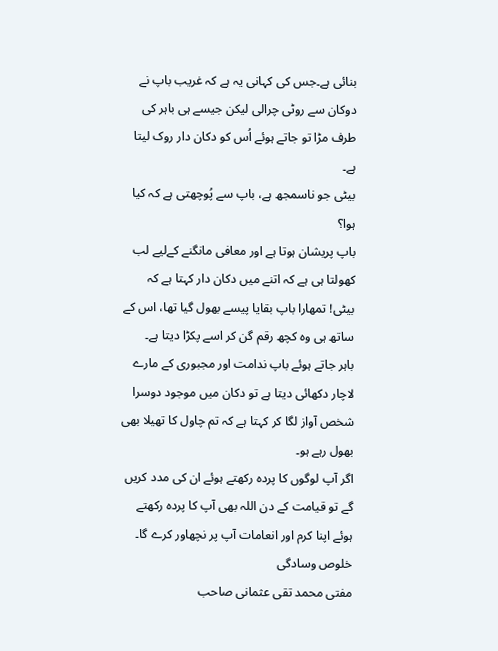بنائی ہے۔جس کی کہانی یہ ہے کہ غریب باپ نے دوکان سے روٹی چرالی لیکن جیسے ہی باہر کی طرف مڑا تو جاتے ہوئے اُس کو دکان دار روک لیتا ہے۔
بیٹی جو ناسمجھ ہے، باپ سے پُوچھتی ہے کہ کیا ہوا؟
باپ پریشان ہوتا ہے اور معافی مانگنے کےلیے لب کھولتا ہی ہے کہ اتنے میں دکان دار کہتا ہے کہ بیٹی! تمھارا باپ بقایا پیسے بھول گیا تھا، اس کے ساتھ ہی وہ کچھ رقم گن کر اسے پکڑا دیتا ہے۔
باہر جاتے ہوئے باپ ندامت اور مجبوری کے مارے لاچار دکھائی دیتا ہے تو دکان میں موجود دوسرا شخص آواز لگا کر کہتا ہے کہ تم چاول کا تھیلا بھی بھول رہے ہو۔
اگر آپ لوگوں کا پردہ رکھتے ہوئے ان کی مدد کریں گے تو قیامت کے دن اللہ بھی آپ کا پردہ رکھتے ہوئے اپنا کرم اور انعامات آپ پر نچھاور کرے گا۔
خلوص وسادگی
مفتی محمد تقی عثمانی صاحب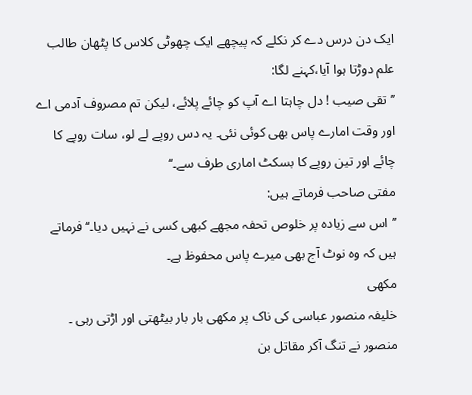ایک دن درس دے کر نکلے کہ پیچھے ایک چھوٹی کلاس کا پٹھان طالب علم دوڑتا ہوا آیا،کہنے لگا:
’’تقی صیب ! دل چاہتا اے آپ کو چائے پلائے، لیکن تم مصروف آدمی اے اور وقت امارے پاس بھی کوئی نئی۔ یہ دس روپے لے لو، سات روپے کا چائے اور تین روپے کا بسکٹ اماری طرف سے۔‘‘
مفتی صاحب فرماتے ہیں:
’’اس سے زیادہ پر خلوص تحفہ مجھے کبھی کسی نے نہیں دیا۔‘‘ فرماتے ہیں کہ وہ نوٹ آج بھی میرے پاس محفوظ ہے۔
مکھی
خلیفہ منصور عباسی کی ناک پر مکھی بار بار بیٹھتی اور اڑتی رہی ۔ منصور نے تنگ آکر مقاتل بن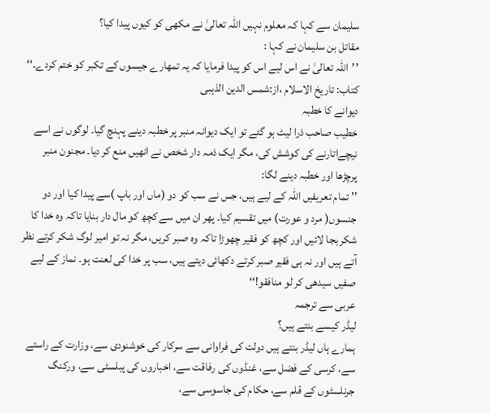سلیمان سے کہا کہ معلوم نہیں اللہ تعالیٰ نے مکھی کو کیوں پیدا کیا؟
مقاتل بن سلیمان نے کہا :
’’اللہ تعالیٰ نے اس لیے اس کو پیدا فرمایا کہ یہ تمھارے جیسوں کے تکبر کو ختم کردے۔‘‘
کتاب: تاریخ الاسلام ،از:شمس الدین الذہبی
دیوانے کا خطبہ
خطیب صاحب ذرا لیٹ ہو گئے تو ایک دیوانہ منبر پر خطبہ دینے پہنچ گیا۔ لوگوں نے اسے نیچےاتارنے کی کوشش کی، مگر ایک ذمہ دار شخص نے انھیں منع کر دیا۔ مجنون منبر پرچڑھا اور خطبہ دینے لگا:
’’ تمام تعریفیں اللہ کے لیے ہیں، جس نے سب کو دو (ماں اور باپ )سے پیدا کیا اور دو جنسوں( مرد و عورت) میں تقسیم کیا۔ پھر ان میں سے کچھ کو مال دار بنایا تاکہ وہ خدا کا شکر بجا لائیں اور کچھ کو فقیر چھوڑا تاکہ وہ صبر کریں، مگر نہ تو امیر لوگ شکر کرتے نظر آتے ہیں اور نہ ہی فقیر صبر کرتے دکھائی دیتے ہیں، سب پر خدا کی لعنت ہو۔ نماز کے لیے صفیں سیدھی کر لو منافقو!‘‘
عربی سے ترجمہ
لیڈر کیسے بنتے ہیں؟
ہمارے ہاں لیڈر بنتے ہیں دولت کی فراوانی سے سرکار کی خوشنودی سے، وزارت کے راستے سے، کرسی کے فضل سے، غنڈوں کی رفاقت سے، اخباروں کی پبلسٹی سے، ورکنگ جرنلسٹوں کے قلم سے، حکام کی جاسوسی سے،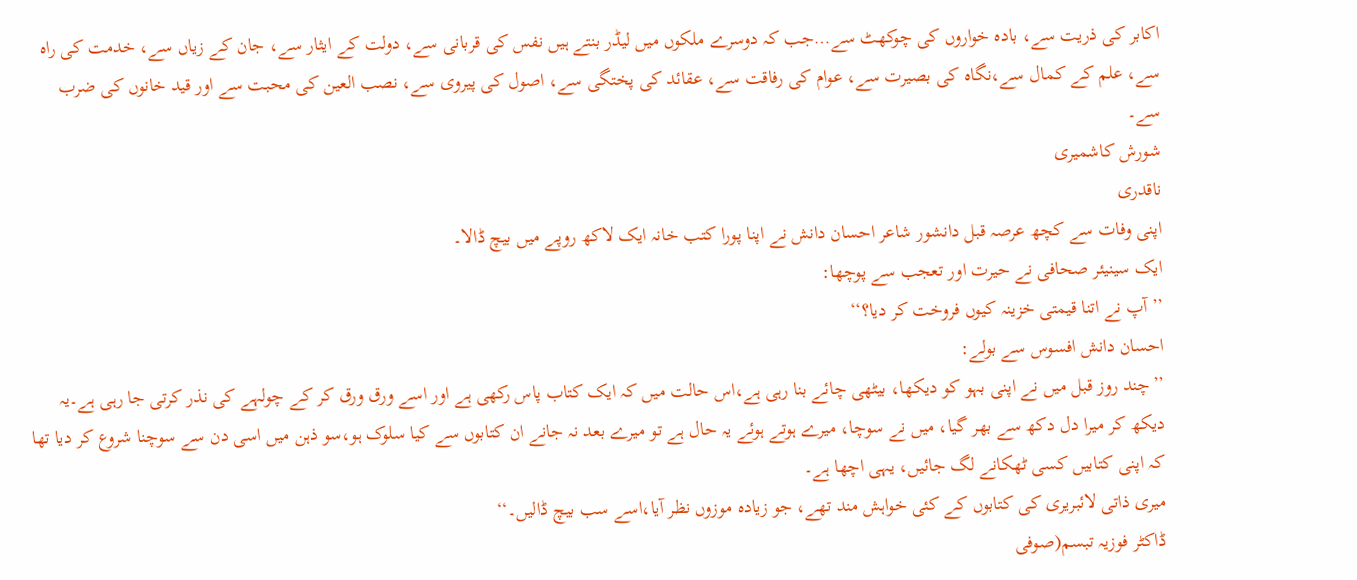اکابر کی ذریت سے، بادہ خواروں کی چوکھٹ سے…جب کہ دوسرے ملکوں میں لیڈر بنتے ہیں نفس کی قربانی سے، دولت کے ایثار سے، جان کے زیاں سے، خدمت کی راہ سے، علم کے کمال سے،نگاہ کی بصیرت سے، عوام کی رفاقت سے، عقائد کی پختگی سے، اصول کی پیروی سے، نصب العین کی محبت سے اور قید خانوں کی ضرب سے۔
شورش کاشمیری
ناقدری
اپنی وفات سے کچھ عرصہ قبل دانشور شاعر احسان دانش نے اپنا پورا کتب خانہ ایک لاکھ روپے میں بیچ ڈالا۔
ایک سینیئر صحافی نے حیرت اور تعجب سے پوچھا:
’’آپ نے اتنا قیمتی خزینہ کیوں فروخت کر دیا؟‘‘
احسان دانش افسوس سے بولے:
’’چند روز قبل میں نے اپنی بہو کو دیکھا، بیٹھی چائے بنا رہی ہے،اس حالت میں کہ ایک کتاب پاس رکھی ہے اور اسے ورق ورق کر کے چولہے کی نذر کرتی جا رہی ہے۔یہ دیکھ کر میرا دل دکھ سے بھر گیا، میں نے سوچا، میرے ہوتے ہوئے یہ حال ہے تو میرے بعد نہ جانے ان کتابوں سے کیا سلوک ہو،سو ذہن میں اسی دن سے سوچنا شروع کر دیا تھا کہ اپنی کتابیں کسی ٹھکانے لگ جائیں، یہی اچھا ہے۔
میری ذاتی لائبریری کی کتابوں کے کئی خواہش مند تھے، جو زیادہ موزوں نظر آیا،اسے سب بیچ ڈالیں۔‘‘
ڈاکٹر فوزیہ تبسم(صوفی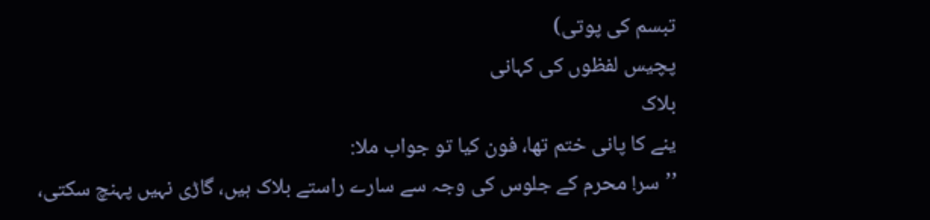تبسم کی پوتی)
پچیس لفظوں کی کہانی
بلاک
ینے کا پانی ختم تھا، فون کیا تو جواب ملا:
’’سر! محرم کے جلوس کی وجہ سے سارے راستے بلاک ہیں، گاڑی نہیں پہنچ سکتی،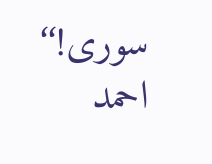سوری!‘‘
احمد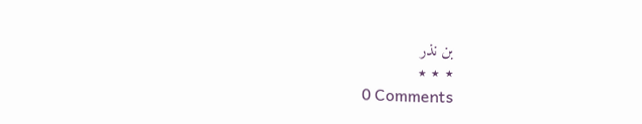بن نذر
٭ ٭ ٭
0 Comments